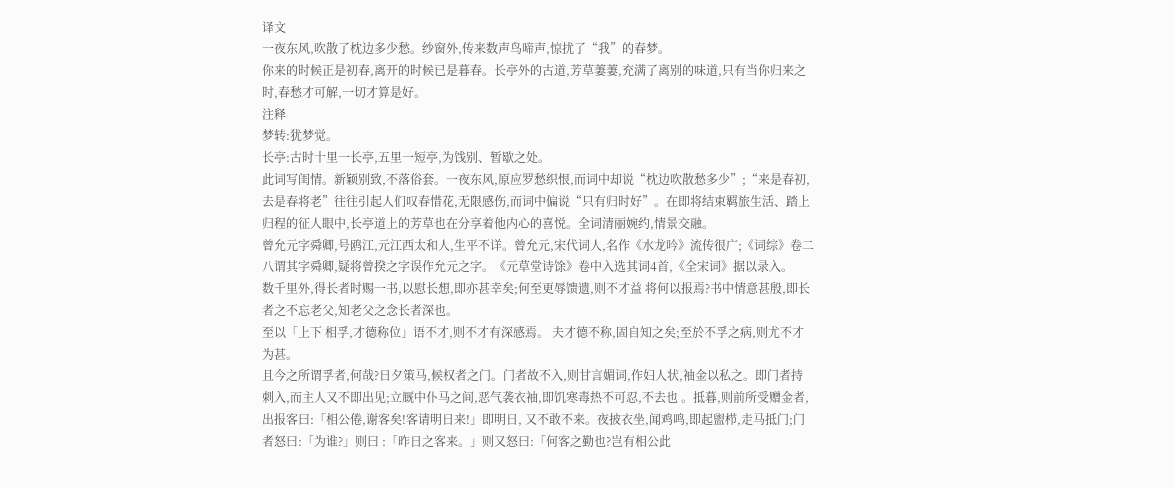译文
一夜东风,吹散了枕边多少愁。纱窗外,传来数声鸟啼声,惊扰了“我”的春梦。
你来的时候正是初春,离开的时候已是暮春。长亭外的古道,芳草萋萋,充满了离别的味道,只有当你归来之时,春愁才可解,一切才算是好。
注释
梦转:犹梦觉。
长亭:古时十里一长亭,五里一短亭,为饯别、暂歇之处。
此词写闺情。新颖别致,不落俗套。一夜东风,原应罗愁织恨,而词中却说“枕边吹散愁多少”;“来是春初,去是春将老”往往引起人们叹春惜花,无限感伤,而词中偏说“只有归时好”。在即将结束羁旅生活、踏上归程的征人眼中,长亭道上的芳草也在分享着他内心的喜悦。全词清丽婉约,情景交融。
曾允元字舜卿,号鸥江,元江西太和人,生平不详。曾允元,宋代词人,名作《水龙吟》流传很广;《词综》卷二八谓其字舜卿,疑将曾揆之字误作允元之字。《元草堂诗馀》卷中入选其词4首,《全宋词》据以录入。
数千里外,得长者时赐一书,以慰长想,即亦甚幸矣;何至更辱馈遗,则不才益 将何以报焉?书中情意甚殷,即长者之不忘老父,知老父之念长者深也。
至以「上下 相孚,才德称位」语不才,则不才有深感焉。 夫才德不称,固自知之矣;至於不孚之病,则尤不才为甚。
且今之所谓孚者,何哉?日夕策马,候权者之门。门者故不入,则甘言媚词,作妇人状,袖金以私之。即门者持刺入,而主人又不即出见;立厩中仆马之间,恶气袭衣袖,即饥寒毒热不可忍,不去也 。抵暮,则前所受赠金者,出报客曰:「相公倦,谢客矣!客请明日来!」即明日, 又不敢不来。夜披衣坐,闻鸡鸣,即起盥栉,走马抵门;门者怒曰:「为谁?」则曰 :「昨日之客来。」则又怒曰:「何客之勤也?岂有相公此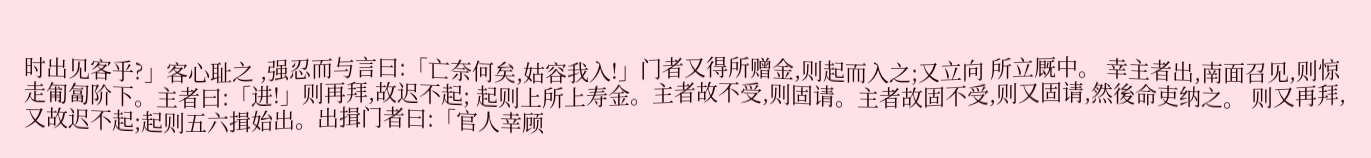时出见客乎?」客心耻之 ,强忍而与言曰:「亡奈何矣,姑容我入!」门者又得所赠金,则起而入之;又立向 所立厩中。 幸主者出,南面召见,则惊走匍匐阶下。主者曰:「进!」则再拜,故迟不起; 起则上所上寿金。主者故不受,则固请。主者故固不受,则又固请,然後命吏纳之。 则又再拜,又故迟不起;起则五六揖始出。出揖门者曰:「官人幸顾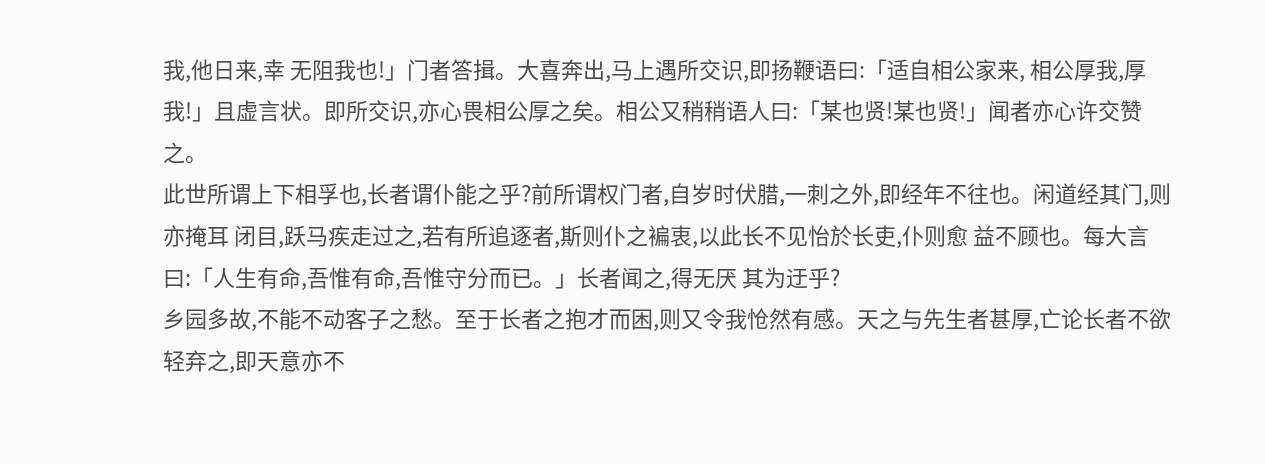我,他日来,幸 无阻我也!」门者答揖。大喜奔出,马上遇所交识,即扬鞭语曰:「适自相公家来, 相公厚我,厚我!」且虚言状。即所交识,亦心畏相公厚之矣。相公又稍稍语人曰:「某也贤!某也贤!」闻者亦心许交赞之。
此世所谓上下相孚也,长者谓仆能之乎?前所谓权门者,自岁时伏腊,一刺之外,即经年不往也。闲道经其门,则亦掩耳 闭目,跃马疾走过之,若有所追逐者,斯则仆之褊衷,以此长不见怡於长吏,仆则愈 益不顾也。每大言曰:「人生有命,吾惟有命,吾惟守分而已。」长者闻之,得无厌 其为迂乎?
乡园多故,不能不动客子之愁。至于长者之抱才而困,则又令我怆然有感。天之与先生者甚厚,亡论长者不欲轻弃之,即天意亦不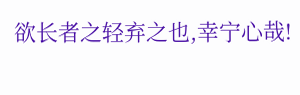欲长者之轻弃之也,幸宁心哉!